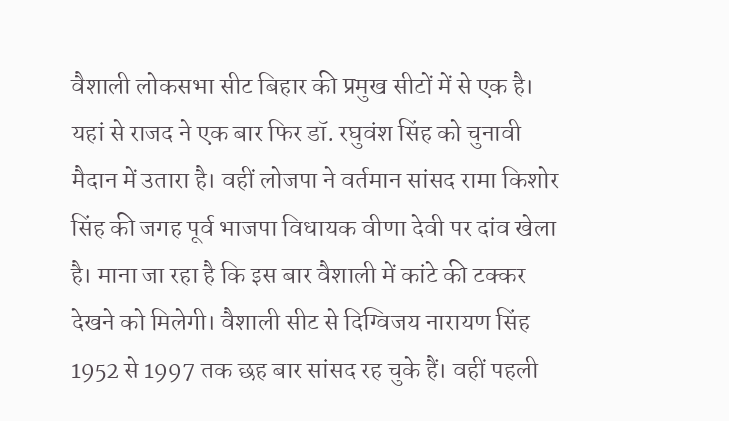वैशाली लोकसभा सीट बिहार की प्रमुख सीटों में से एक है। यहां से राजद ने एक बार फिर डॉ. रघुवंश सिंह को चुनावी मैदान में उतारा है। वहीं लोजपा ने वर्तमान सांसद रामा किशोर सिंह की जगह पूर्व भाजपा विधायक वीणा देवी पर दांव खेला है। माना जा रहा है कि इस बार वैशाली में कांटे की टक्कर देखने को मिलेगी। वैशाली सीट से दिग्विजय नारायण सिंह 1952 से 1997 तक छह बार सांसद रह चुके हैं। वहीं पहली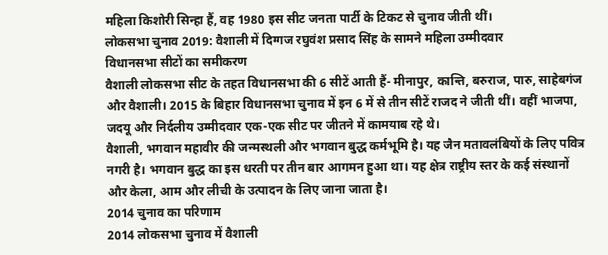महिला किशोरी सिन्हा हैं, वह 1980 इस सीट जनता पार्टी के टिकट से चुनाव जीती थीं।
लोकसभा चुनाव 2019: वैशाली में दिग्गज रघुवंश प्रसाद सिंह के सामने महिला उम्मीदवार
विधानसभा सीटों का समीकरण
वैशाली लोकसभा सीट के तहत विधानसभा की 6 सीटें आती हैं- मीनापुर, कान्ति, बरुराज, पारु, साहेबगंज और वैशाली। 2015 के बिहार विधानसभा चुनाव में इन 6 में से तीन सीटें राजद ने जीती थीं। वहीं भाजपा, जदयू और निर्दलीय उम्मीदवार एक-एक सीट पर जीतने में कामयाब रहे थे।
वैशाली, भगवान महावीर की जन्मस्थली और भगवान बुद्ध कर्मभूमि है। यह जैन मतावलंबियों के लिए पवित्र नगरी है। भगवान बुद्ध का इस धरती पर तीन बार आगमन हुआ था। यह क्षेत्र राष्ट्रीय स्तर के कई संस्थानों और केला, आम और लीची के उत्पादन के लिए जाना जाता है।
2014 चुनाव का परिणाम
2014 लोकसभा चुनाव में वैशाली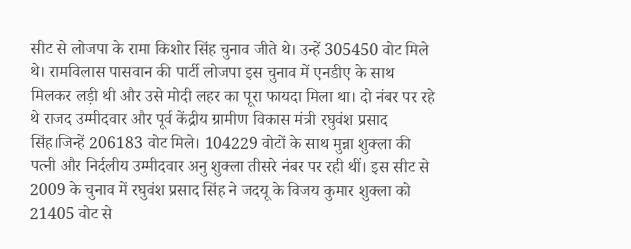सीट से लोजपा के रामा किशोर सिंह चुनाव जीते थे। उन्हें 305450 वोट मिले थे। रामविलास पासवान की पार्टी लोजपा इस चुनाव में एनडीए के साथ मिलकर लड़ी थी और उसे मोदी लहर का पूरा फायदा मिला था। दो नंबर पर रहे थे राजद उम्मीदवार और पूर्व केंद्रीय ग्रामीण विकास मंत्री रघुवंश प्रसाद सिंह।जिन्हें 206183 वोट मिले। 104229 वोटों के साथ मुन्ना शुक्ला की पत्नी और निर्दलीय उम्मीदवार अनु शुक्ला तीसरे नंबर पर रही थीं। इस सीट से 2009 के चुनाव में रघुवंश प्रसाद सिंह ने जदयू के विजय कुमार शुक्ला को 21405 वोट से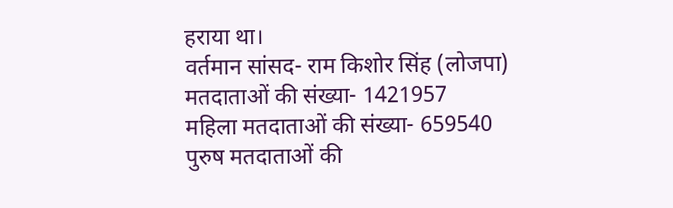हराया था।
वर्तमान सांसद- राम किशोर सिंह (लोजपा)
मतदाताओं की संख्या- 1421957
महिला मतदाताओं की संख्या- 659540
पुरुष मतदाताओं की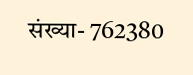संख्या- 762380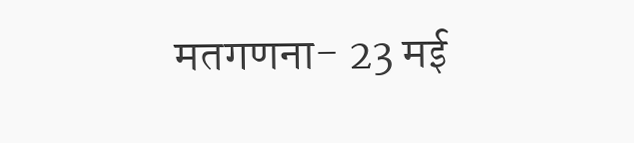मतगणना- 23 मई